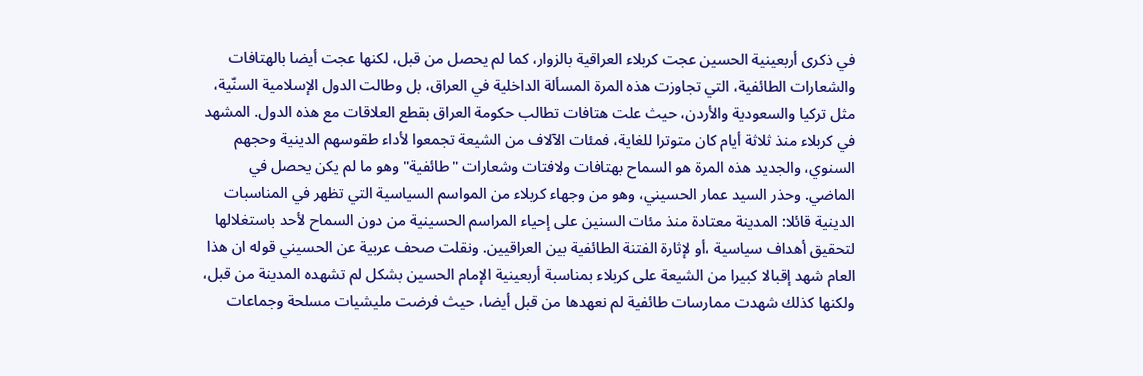في ذكرى أربعينية الحسين عجت كربلاء العراقية بالزوار، كما لم يحصل من قبل، لكنها عجت أيضا بالهتافات والشعارات الطائفية، التي تجاوزت هذه المرة المسألة الداخلية في العراق، بل وطالت الدول الإسلامية السنّية، مثل تركيا والسعودية والأردن، حيث علت هتافات تطالب حكومة العراق بقطع العلاقات مع هذه الدول. المشهد في كربلاء منذ ثلاثة أيام كان متوترا للغاية، فمئات الآلاف من الشيعة تجمعوا لأداء طقوسهم الدينية وحجهم السنوي، والجديد هذه المرة هو السماح بهتافات ولافتات وشعارات "طائفية" وهو ما لم يكن يحصل في الماضي. وحذر السيد عمار الحسيني، وهو من وجهاء كربلاء من المواسم السياسية التي تظهر في المناسبات الدينية قائلا: المدينة معتادة منذ مئات السنين على إحياء المراسم الحسينية من دون السماح لأحد باستغلالها لتحقيق أهداف سياسية ،أو لإثارة الفتنة الطائفية بين العراقيين. ونقلت صحف عربية عن الحسيني قوله ان هذا العام شهد إقبالا كبيرا من الشيعة على كربلاء بمناسبة أربعينية الإمام الحسين بشكل لم تشهده المدينة من قبل، ولكنها كذلك شهدت ممارسات طائفية لم نعهدها من قبل أيضا، حيث فرضت مليشيات مسلحة وجماعات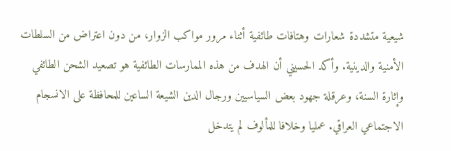شيعية متشددة شعارات وهتافات طائفية أثناء مرور مواكب الزوار، من دون اعتراض من السلطات الأمنية والدينية. وأكد الحسيني أن الهدف من هذه الممارسات الطائفية هو تصعيد الشحن الطائفي وإثارة السنة، وعرقلة جهود بعض السياسيين ورجال الدين الشيعة الساعين للمحافظة على الانسجام الاجتماعي العراقي. عمليا وخلافا للمألوف لم يتدخل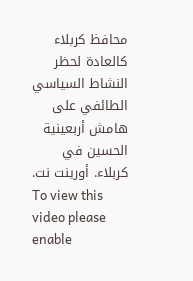محافظ كربلاء كالعادة لحظر النشاط السياسي الطائفي على هامش أربعينية الحسين في كربلاء. أورينت نت.
To view this video please enable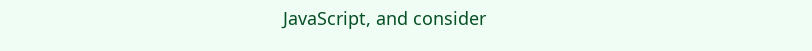JavaScript, and consider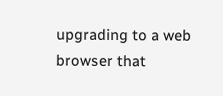upgrading to a web browser that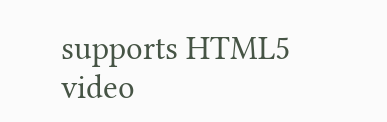supports HTML5 video